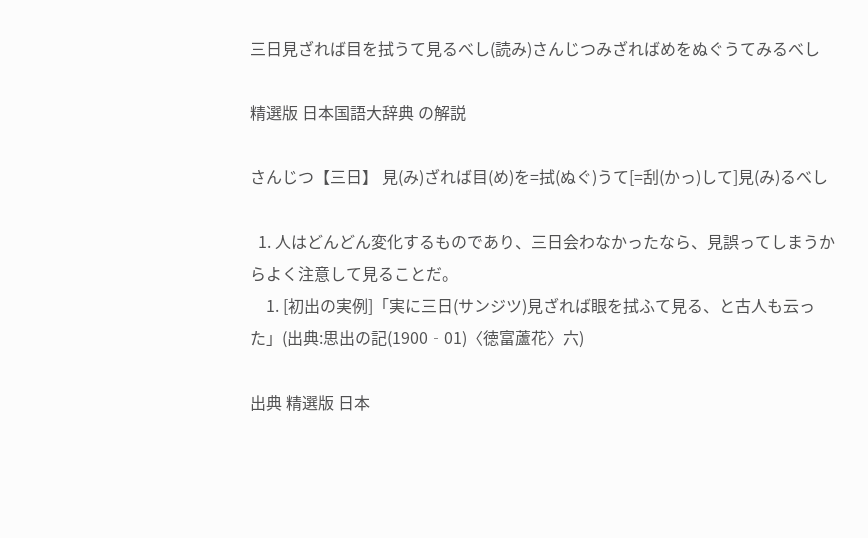三日見ざれば目を拭うて見るべし(読み)さんじつみざればめをぬぐうてみるべし

精選版 日本国語大辞典 の解説

さんじつ【三日】 見(み)ざれば目(め)を=拭(ぬぐ)うて[=刮(かっ)して]見(み)るべし

  1. 人はどんどん変化するものであり、三日会わなかったなら、見誤ってしまうからよく注意して見ることだ。
    1. [初出の実例]「実に三日(サンジツ)見ざれば眼を拭ふて見る、と古人も云った」(出典:思出の記(1900‐01)〈徳富蘆花〉六)

出典 精選版 日本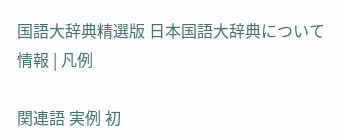国語大辞典精選版 日本国語大辞典について 情報 | 凡例

関連語 実例 初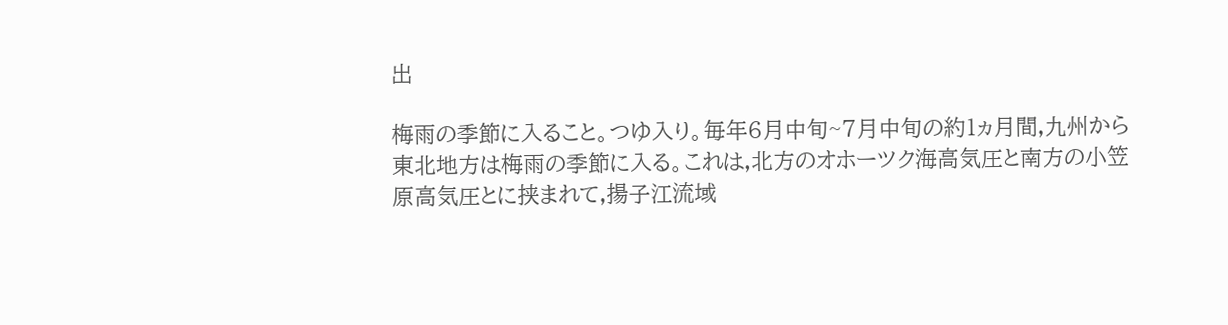出

梅雨の季節に入ること。つゆ入り。毎年6月中旬~7月中旬の約1ヵ月間,九州から東北地方は梅雨の季節に入る。これは,北方のオホーツク海高気圧と南方の小笠原高気圧とに挟まれて,揚子江流域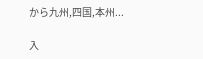から九州,四国,本州...

入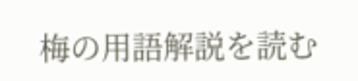梅の用語解説を読む